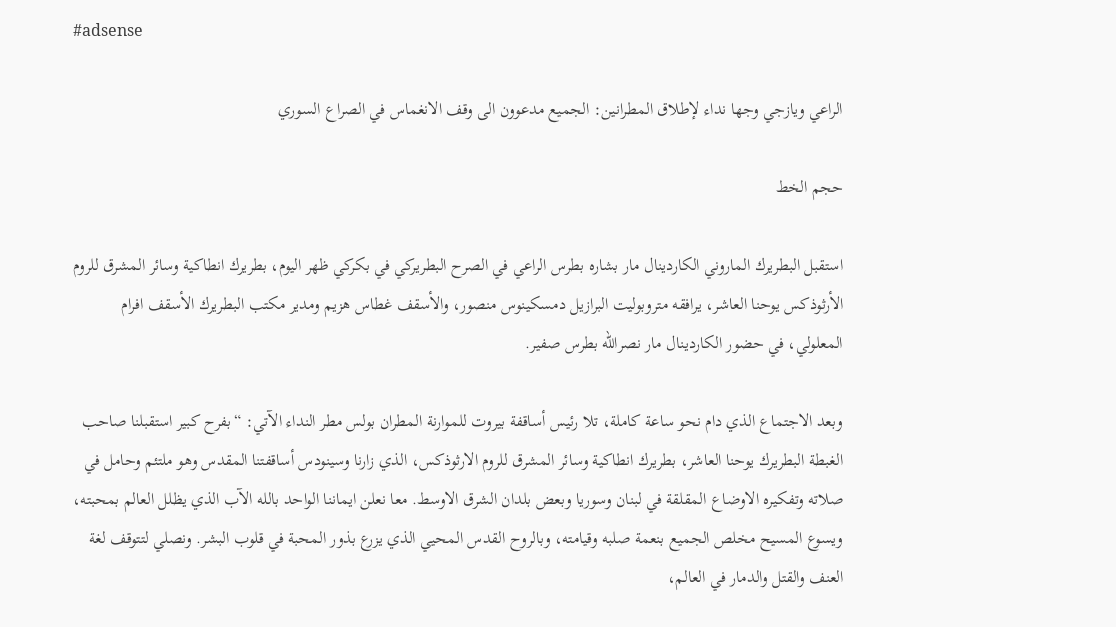#adsense

الراعي ويازجي وجها نداء لإطلاق المطرانين: الجميع مدعوون الى وقف الانغماس في الصراع السوري

حجم الخط

استقبل البطريرك الماروني الكاردينال مار بشاره بطرس الراعي في الصرح البطريركي في بكركي ظهر اليوم، بطريرك انطاكية وسائر المشرق للروم الأرثوذكس يوحنا العاشر، يرافقه متروبوليت البرازيل دمسكينوس منصور، والأسقف غطاس هزيم ومدير مكتب البطريرك الأسقف افرام المعلولي، في حضور الكاردينال مار نصرالله بطرس صفير.

وبعد الاجتماع الذي دام نحو ساعة كاملة، تلا رئيس أساقفة بيروت للموارنة المطران بولس مطر النداء الآتي: “بفرح كبير استقبلنا صاحب الغبطة البطريرك يوحنا العاشر، بطريرك انطاكية وسائر المشرق للروم الارثوذكس، الذي زارنا وسينودس أساقفتنا المقدس وهو ملتئم وحامل في صلاته وتفكيره الاوضاع المقلقة في لبنان وسوريا وبعض بلدان الشرق الاوسط. معا نعلن ايماننا الواحد بالله الآب الذي يظلل العالم بمحبته، ويسوع المسيح مخلص الجميع بنعمة صلبه وقيامته، وبالروح القدس المحيي الذي يزرع بذور المحبة في قلوب البشر. ونصلي لتتوقف لغة العنف والقتل والدمار في العالم،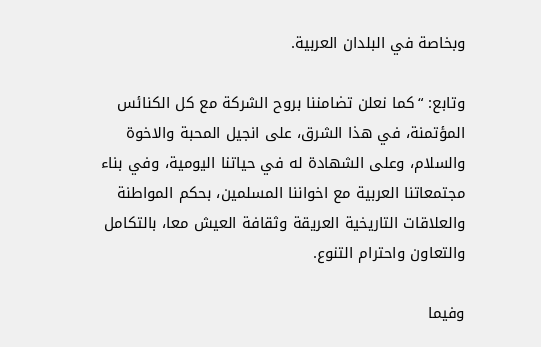وبخاصة في البلدان العربية.

وتابع: “كما نعلن تضامننا بروح الشركة مع كل الكنائس المؤتمنة، في هذا الشرق، على انجيل المحبة والاخوة والسلام، وعلى الشهادة له في حياتنا اليومية، وفي بناء مجتمعاتنا العربية مع اخواننا المسلمين، بحكم المواطنة والعلاقات التاريخية العريقة وثقافة العيش معا، بالتكامل والتعاون واحترام التنوع.

وفيما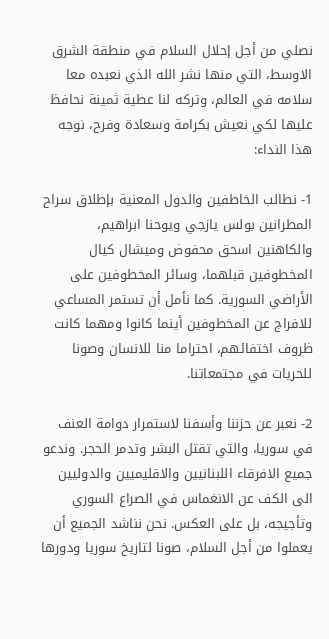نصلي من أجل إحلال السلام في منطقة الشرق الاوسط، التي منها نشر الله الذي نعبده معا سلامه في العالم، وتركه لنا عطية ثمينة نحافظ عليها لكي نعيش بكرامة وسعادة وفرح، نوجه هذا النداء:

1- نطالب الخاطفين والدول المعنية بإطلاق سراح المطرانين بولس يازجي ويوحنا ابراهيم، والكاهنين اسحق محفوض وميشال كيال المخطوفين قبلهما، وسائر المخطوفين على الأراضي السورية. كما نأمل أن تستمر المساعي للافراج عن المخطوفين أينما كانوا ومهما كانت ظروف اختفائهم، احتراما منا للانسان وصونا للحريات في مجتمعاتنا.

2- نعبر عن حزننا وأسفنا لاستمرار دوامة العنف في سوريا، والتي تقتل البشر وتدمر الحجر. وندعو جميع الافرقاء اللبنانيين والاقليميين والدوليين الى الكف عن الانغماس في الصراع السوري وتأجيجه، بل على العكس. نحن نناشد الجميع أن يعملوا من أجل السلام، صونا لتاريخ سوريا ودورها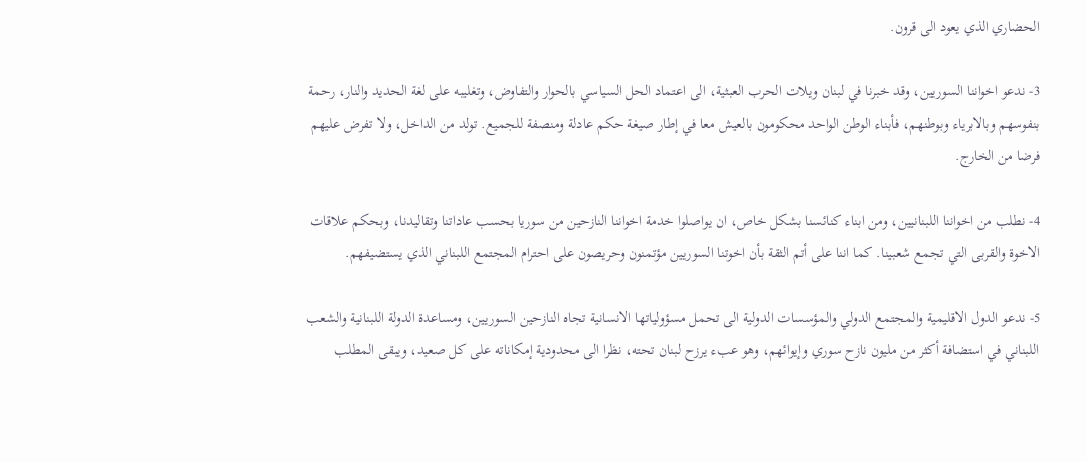الحضاري الذي يعود الى قرون.

3- ندعو اخواننا السوريين، وقد خبرنا في لبنان ويلات الحرب العبثية، الى اعتماد الحل السياسي بالحوار والتفاوض، وتغليبه على لغة الحديد والنار، رحمة بنفوسهم وبالابرياء وبوطنهم، فأبناء الوطن الواحد محكومون بالعيش معا في إطار صيغة حكم عادلة ومنصفة للجميع. تولد من الداخل، ولا تفرض عليهم فرضا من الخارج.

4- نطلب من اخواننا اللبنانيين، ومن ابناء كنائسنا بشكل خاص، ان يواصلوا خدمة اخواننا النازحين من سوريا بحسب عاداتنا وتقاليدنا، وبحكم علاقات الاخوة والقربى التي تجمع شعبينا. كما اننا على أتم الثقة بأن اخوتنا السوريين مؤتمنون وحريصون على احترام المجتمع اللبناني الذي يستضيفهم.

5- ندعو الدول الاقليمية والمجتمع الدولي والمؤسسات الدولية الى تحمل مسؤولياتها الانسانية تجاه النازحين السوريين، ومساعدة الدولة اللبنانية والشعب اللبناني في استضافة أكثر من مليون نازح سوري وإيوائهم، وهو عبء يرزح لبنان تحته، نظرا الى محدودية إمكاناته على كل صعيد، ويبقى المطلب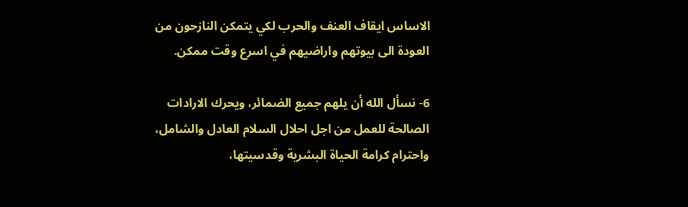الاساس ايقاف العنف والحرب لكي يتمكن النازحون من العودة الى بيوتهم واراضيهم في اسرع وقت ممكن.

6- نسأل الله أن يلهم جميع الضمائر، ويحرك الارادات الصالحة للعمل من اجل احلال السلام العادل والشامل، واحترام كرامة الحياة البشرية وقدسيتها،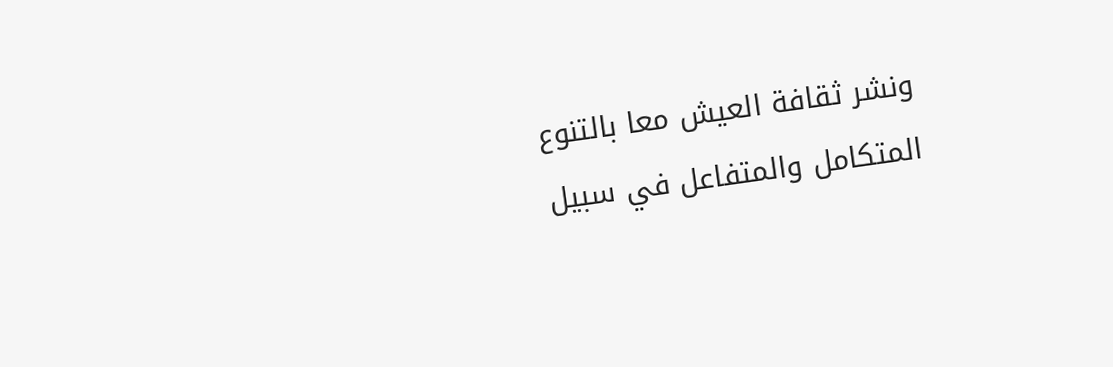ونشر ثقافة العيش معا بالتنوع المتكامل والمتفاعل في سبيل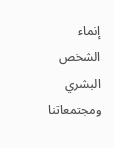إنماء الشخص البشري ومجتمعاتنا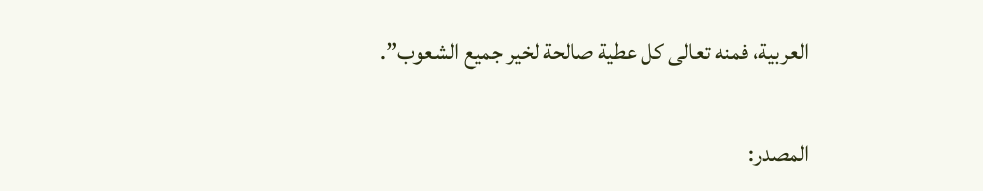العربية، فمنه تعالى كل عطية صالحة لخير جميع الشعوب”.

المصدر: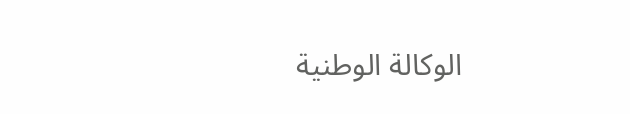الوكالة الوطنية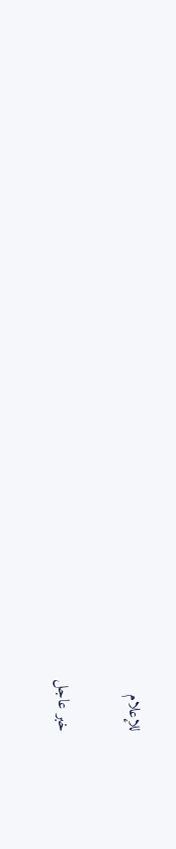للإعلام

خبر عاجل